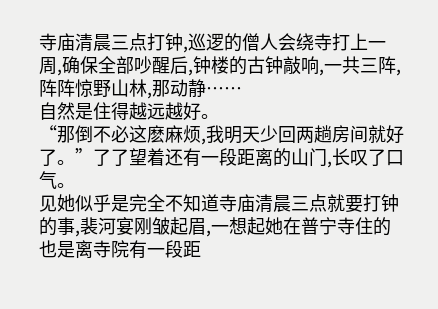寺庙清晨三点打钟,巡逻的僧人会绕寺打上一周,确保全部吵醒后,钟楼的古钟敲响,一共三阵,阵阵惊野山林,那动静……
自然是住得越远越好。
“那倒不必这麽麻烦,我明天少回两趟房间就好了。”了了望着还有一段距离的山门,长叹了口气。
见她似乎是完全不知道寺庙清晨三点就要打钟的事,裴河宴刚皱起眉,一想起她在普宁寺住的也是离寺院有一段距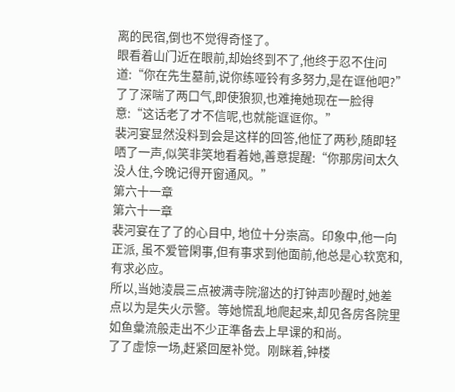离的民宿,倒也不觉得奇怪了。
眼看着山门近在眼前,却始终到不了,他终于忍不住问道:“你在先生墓前,说你练哑铃有多努力,是在诓他吧?”
了了深喘了两口气,即使狼狈,也难掩她现在一脸得意:“这话老了才不信呢,也就能诓诓你。”
裴河宴显然没料到会是这样的回答,他怔了两秒,随即轻哂了一声,似笑非笑地看着她,善意提醒:“你那房间太久没人住,今晚记得开窗通风。”
第六十一章
第六十一章
裴河宴在了了的心目中, 地位十分崇高。印象中,他一向正派, 虽不爱管閑事,但有事求到他面前,他总是心软宽和,有求必应。
所以,当她淩晨三点被满寺院溜达的打钟声吵醒时,她差点以为是失火示警。等她慌乱地爬起来,却见各房各院里如鱼彙流般走出不少正準备去上早课的和尚。
了了虚惊一场,赶紧回屋补觉。刚眯着,钟楼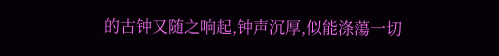的古钟又随之响起,钟声沉厚,似能涤蕩一切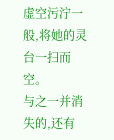虚空污泞一般,将她的灵台一扫而空。
与之一并消失的,还有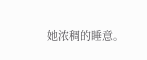她浓稠的睡意。